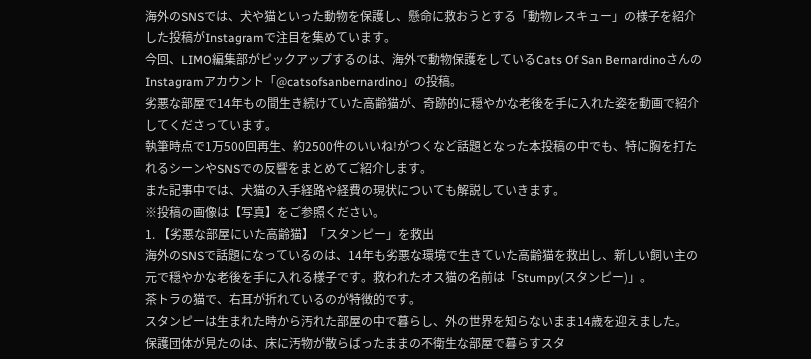海外のSNSでは、犬や猫といった動物を保護し、懸命に救おうとする「動物レスキュー」の様子を紹介した投稿がInstagramで注目を集めています。
今回、LIMO編集部がピックアップするのは、海外で動物保護をしているCats Of San BernardinoさんのInstagramアカウント「@catsofsanbernardino」の投稿。
劣悪な部屋で14年もの間生き続けていた高齢猫が、奇跡的に穏やかな老後を手に入れた姿を動画で紹介してくださっています。
執筆時点で1万500回再生、約2500件のいいね!がつくなど話題となった本投稿の中でも、特に胸を打たれるシーンやSNSでの反響をまとめてご紹介します。
また記事中では、犬猫の入手経路や経費の現状についても解説していきます。
※投稿の画像は【写真】をご参照ください。
1. 【劣悪な部屋にいた高齢猫】「スタンピー」を救出
海外のSNSで話題になっているのは、14年も劣悪な環境で生きていた高齢猫を救出し、新しい飼い主の元で穏やかな老後を手に入れる様子です。救われたオス猫の名前は「Stumpy(スタンピー)」。
茶トラの猫で、右耳が折れているのが特徴的です。
スタンピーは生まれた時から汚れた部屋の中で暮らし、外の世界を知らないまま14歳を迎えました。
保護団体が見たのは、床に汚物が散らばったままの不衛生な部屋で暮らすスタ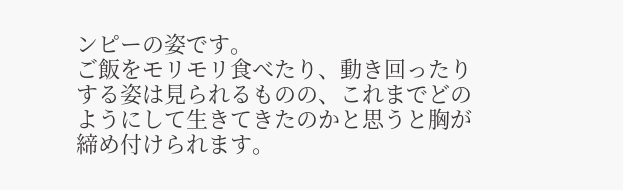ンピーの姿です。
ご飯をモリモリ食べたり、動き回ったりする姿は見られるものの、これまでどのようにして生きてきたのかと思うと胸が締め付けられます。